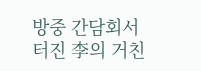방중 간담회서 터진 李의 거친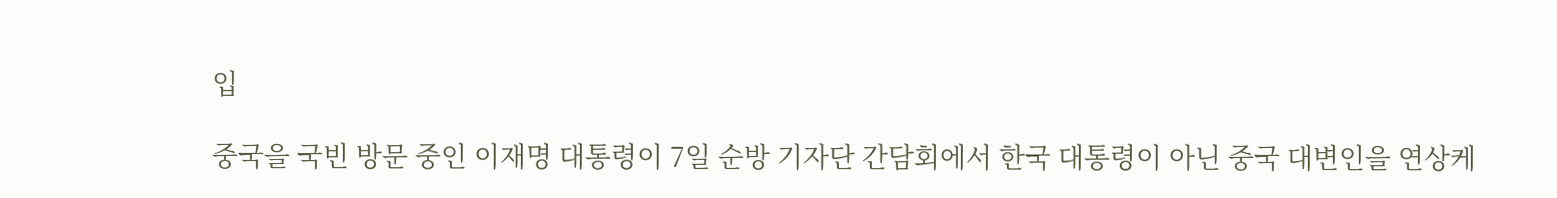입

중국을 국빈 방문 중인 이재명 대통령이 7일 순방 기자단 간담회에서 한국 대통령이 아닌 중국 대변인을 연상케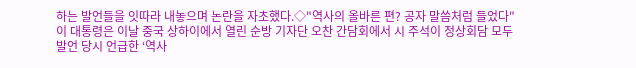하는 발언들을 잇따라 내놓으며 논란을 자초했다.◇"역사의 올바른 편? 공자 말씀처럼 들었다"이 대통령은 이날 중국 상하이에서 열린 순방 기자단 오찬 간담회에서 시 주석이 정상회담 모두발언 당시 언급한 ‘역사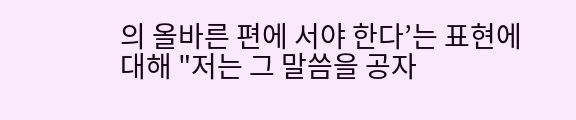의 올바른 편에 서야 한다’는 표현에 대해 "저는 그 말씀을 공자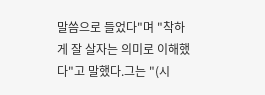말씀으로 들었다"며 "착하게 잘 살자는 의미로 이해했다"고 말했다.그는 "(시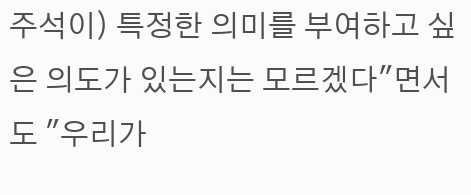주석이) 특정한 의미를 부여하고 싶은 의도가 있는지는 모르겠다"면서도 "우리가